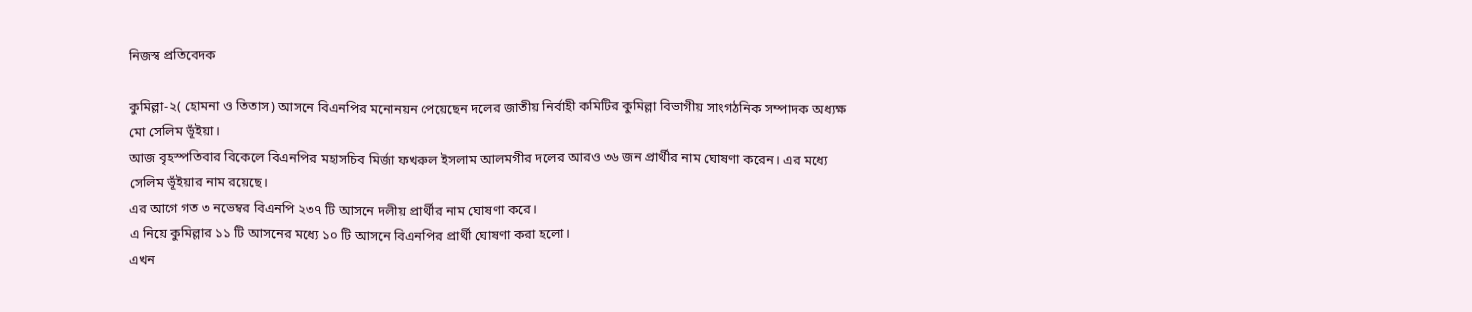নিজস্ব প্রতিবেদক

কুমিল্লা-২( হোমনা ও তিতাস) আসনে বিএনপির মনোনয়ন পেয়েছেন দলের জাতীয় নির্বাহী কমিটির কুমিল্লা বিভাগীয় সাংগঠনিক সম্পাদক অধ্যক্ষ মো সেলিম ভূঁইয়া।
আজ বৃহস্পতিবার বিকেলে বিএনপির মহাসচিব মির্জা ফখরুল ইসলাম আলমগীর দলের আরও ৩৬ জন প্রার্থীর নাম ঘোষণা করেন। এর মধ্যে সেলিম ভূঁইয়ার নাম রয়েছে।
এর আগে গত ৩ নভেম্বর বিএনপি ২৩৭ টি আসনে দলীয় প্রার্থীর নাম ঘোষণা করে।
এ নিয়ে কুমিল্লার ১১ টি আসনের মধ্যে ১০ টি আসনে বিএনপির প্রার্থী ঘোষণা করা হলো।
এখন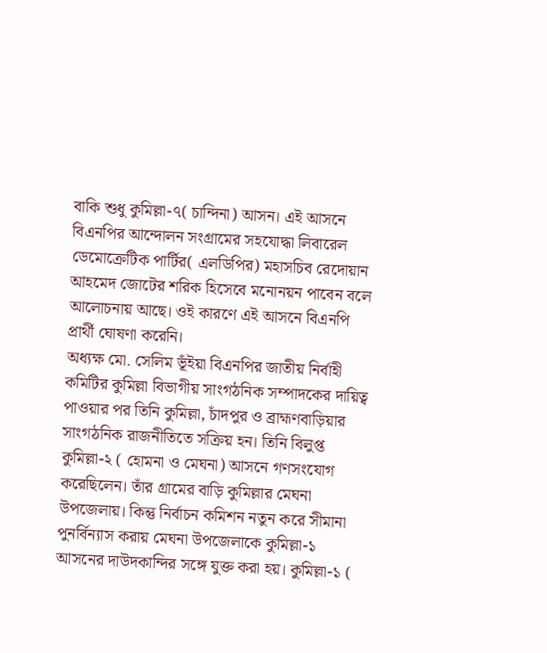বাকি শুধু কুমিল্লা-৭( চান্দিনা) আসন। এই আসনে বিএনপির আন্দোলন সংগ্রামের সহযোদ্ধা লিবারেল ডেমোক্রেটিক পার্টির( এলডিপির) মহাসচিব রেদোয়ান আহমেদ জোটের শরিক হিসেবে মনোনয়ন পাবেন বলে আলোচনায় আছে। ওই কারণে এই আসনে বিএনপি প্রার্থী ঘোষণা করেনি।
অধ্যক্ষ মো. সেলিম ভূঁইয়া বিএনপির জাতীয় নির্বাহী কমিটির কুমিল্লা বিভাগীয় সাংগঠনিক সম্পাদকের দায়িত্ব পাওয়ার পর তিনি কুমিল্লা, চাঁদপুর ও ব্রাহ্মণবাড়িয়ার সাংগঠনিক রাজনীতিতে সক্রিয় হন। তিনি বিলুপ্ত কুমিল্লা-২ ( হোমনা ও মেঘনা) আসনে গণসংযোগ করেছিলেন। তাঁর গ্রামের বাড়ি কুমিল্লার মেঘনা উপজেলায়। কিন্তু নির্বাচন কমিশন নতুন করে সীমানা পুনর্বিন্যাস করায় মেঘনা উপজেলাকে কুমিল্লা-১ আসনের দাউদকান্দির সঙ্গে যুক্ত করা হয়। কুমিল্লা-১ (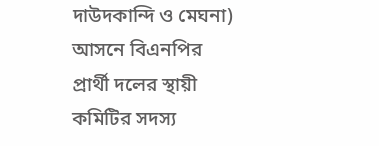দাউদকান্দি ও মেঘনা) আসনে বিএনপির প্রার্থী দলের স্থায়ী কমিটির সদস্য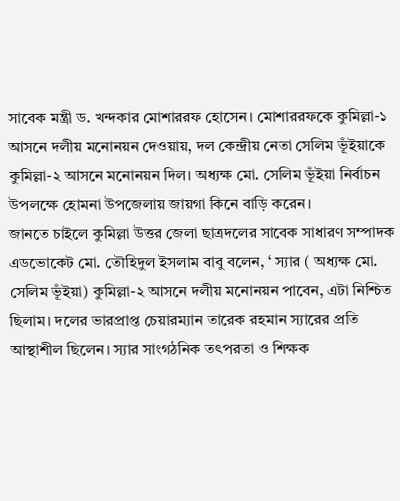সাবেক মন্ত্রী ড. খন্দকার মোশাররফ হোসেন। মোশাররফকে কুমিল্লা-১ আসনে দলীয় মনোনয়ন দেওয়ায়, দল কেন্দ্রীয় নেতা সেলিম ভূঁইয়াকে কুমিল্লা-২ আসনে মনোনয়ন দিল। অধ্যক্ষ মো. সেলিম ভূঁইয়া নির্বাচন উপলক্ষে হোমনা উপজেলায় জায়গা কিনে বাড়ি করেন।
জানতে চাইলে কুমিল্লা উত্তর জেলা ছাত্রদলের সাবেক সাধারণ সম্পাদক এডভোকেট মো. তৌহিদুল ইসলাম বাবু বলেন, ‘ স্যার ( অধ্যক্ষ মো. সেলিম ভূঁইয়া) কুমিল্লা-২ আসনে দলীয় মনোনয়ন পাবেন, এটা নিশ্চিত ছিলাম। দলের ভারপ্রাপ্ত চেয়ারম্যান তারেক রহমান স্যারের প্রতি আস্থাশীল ছিলেন। স্যার সাংগঠনিক তৎপরতা ও শিক্ষক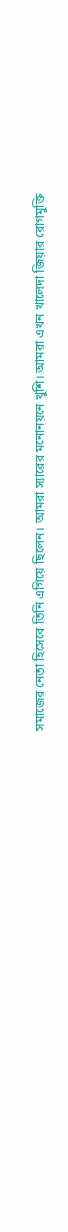সমাজের নেতা হিসেবে তিনি এগিয়ে ছিলেন। আমরা স্যারের মনোনয়নে খুশি। আমরা এখন খালেদা জিয়ার রোগমুক্তি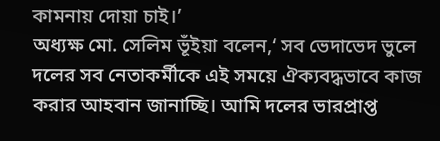কামনায় দোয়া চাই।’
অধ্যক্ষ মো. সেলিম ভূঁইয়া বলেন,‘ সব ভেদাভেদ ভুলে দলের সব নেতাকর্মীকে এই সময়ে ঐক্যবদ্ধভাবে কাজ করার আহবান জানাচ্ছি। আমি দলের ভারপ্রাপ্ত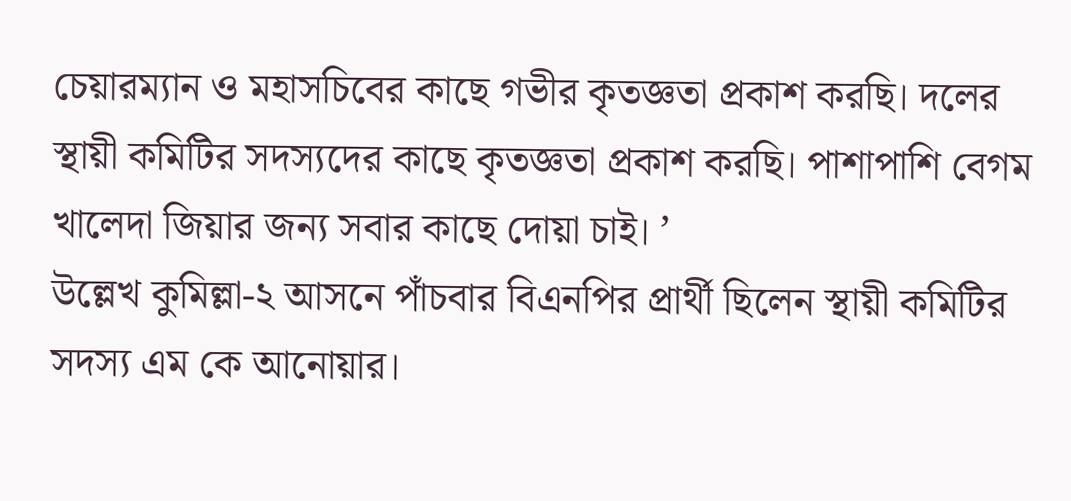চেয়ারম্যান ও মহাসচিবের কাছে গভীর কৃতজ্ঞতা প্রকাশ করছি। দলের স্থায়ী কমিটির সদস্যদের কাছে কৃতজ্ঞতা প্রকাশ করছি। পাশাপাশি বেগম খালেদা জিয়ার জন্য সবার কাছে দোয়া চাই। ’
উল্লেখ কুমিল্লা-২ আসনে পাঁচবার বিএনপির প্রার্থী ছিলেন স্থায়ী কমিটির সদস্য এম কে আনোয়ার।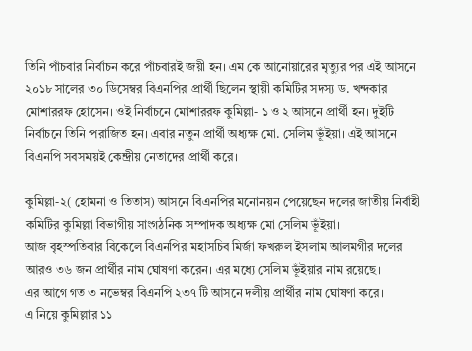তিনি পাঁচবার নির্বাচন করে পাঁচবারই জয়ী হন। এম কে আনোয়ারের মৃত্যুর পর এই আসনে ২০১৮ সালের ৩০ ডিসেম্বর বিএনপির প্রার্থী ছিলেন স্থায়ী কমিটির সদস্য ড. খন্দকার মোশাররফ হোসেন। ওই নির্বাচনে মোশাররফ কুমিল্লা- ১ ও ২ আসনে প্রার্থী হন। দুইটি নির্বাচনে তিনি পরাজিত হন। এবার নতুন প্রার্থী অধ্যক্ষ মো. সেলিম ভূঁইয়া। এই আসনে বিএনপি সবসময়ই কেন্দ্রীয় নেতাদের প্রার্থী করে।

কুমিল্লা-২( হোমনা ও তিতাস) আসনে বিএনপির মনোনয়ন পেয়েছেন দলের জাতীয় নির্বাহী কমিটির কুমিল্লা বিভাগীয় সাংগঠনিক সম্পাদক অধ্যক্ষ মো সেলিম ভূঁইয়া।
আজ বৃহস্পতিবার বিকেলে বিএনপির মহাসচিব মির্জা ফখরুল ইসলাম আলমগীর দলের আরও ৩৬ জন প্রার্থীর নাম ঘোষণা করেন। এর মধ্যে সেলিম ভূঁইয়ার নাম রয়েছে।
এর আগে গত ৩ নভেম্বর বিএনপি ২৩৭ টি আসনে দলীয় প্রার্থীর নাম ঘোষণা করে।
এ নিয়ে কুমিল্লার ১১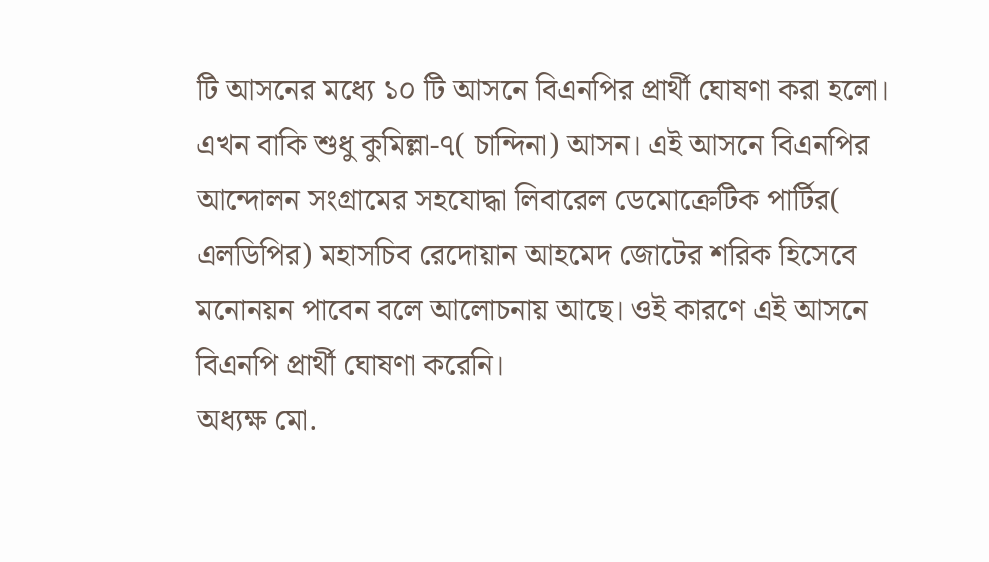টি আসনের মধ্যে ১০ টি আসনে বিএনপির প্রার্থী ঘোষণা করা হলো।
এখন বাকি শুধু কুমিল্লা-৭( চান্দিনা) আসন। এই আসনে বিএনপির আন্দোলন সংগ্রামের সহযোদ্ধা লিবারেল ডেমোক্রেটিক পার্টির( এলডিপির) মহাসচিব রেদোয়ান আহমেদ জোটের শরিক হিসেবে মনোনয়ন পাবেন বলে আলোচনায় আছে। ওই কারণে এই আসনে বিএনপি প্রার্থী ঘোষণা করেনি।
অধ্যক্ষ মো.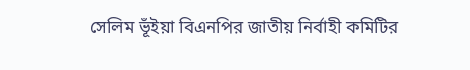সেলিম ভূঁইয়া বিএনপির জাতীয় নির্বাহী কমিটির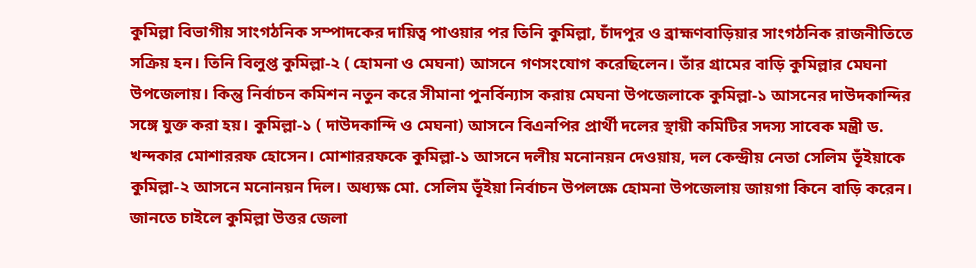কুমিল্লা বিভাগীয় সাংগঠনিক সম্পাদকের দায়িত্ব পাওয়ার পর তিনি কুমিল্লা, চাঁদপুর ও ব্রাহ্মণবাড়িয়ার সাংগঠনিক রাজনীতিতে সক্রিয় হন। তিনি বিলুপ্ত কুমিল্লা-২ ( হোমনা ও মেঘনা) আসনে গণসংযোগ করেছিলেন। তাঁর গ্রামের বাড়ি কুমিল্লার মেঘনা উপজেলায়। কিন্তু নির্বাচন কমিশন নতুন করে সীমানা পুনর্বিন্যাস করায় মেঘনা উপজেলাকে কুমিল্লা-১ আসনের দাউদকান্দির সঙ্গে যুক্ত করা হয়। কুমিল্লা-১ ( দাউদকান্দি ও মেঘনা) আসনে বিএনপির প্রার্থী দলের স্থায়ী কমিটির সদস্য সাবেক মন্ত্রী ড. খন্দকার মোশাররফ হোসেন। মোশাররফকে কুমিল্লা-১ আসনে দলীয় মনোনয়ন দেওয়ায়, দল কেন্দ্রীয় নেতা সেলিম ভূঁইয়াকে কুমিল্লা-২ আসনে মনোনয়ন দিল। অধ্যক্ষ মো. সেলিম ভূঁইয়া নির্বাচন উপলক্ষে হোমনা উপজেলায় জায়গা কিনে বাড়ি করেন।
জানতে চাইলে কুমিল্লা উত্তর জেলা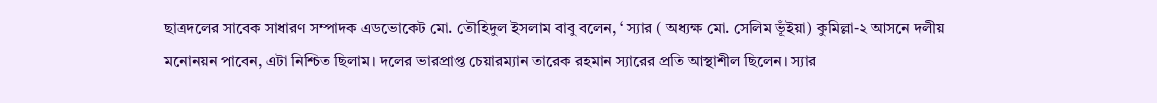ছাত্রদলের সাবেক সাধারণ সম্পাদক এডভোকেট মো. তৌহিদুল ইসলাম বাবু বলেন, ‘ স্যার ( অধ্যক্ষ মো. সেলিম ভূঁইয়া) কুমিল্লা-২ আসনে দলীয় মনোনয়ন পাবেন, এটা নিশ্চিত ছিলাম। দলের ভারপ্রাপ্ত চেয়ারম্যান তারেক রহমান স্যারের প্রতি আস্থাশীল ছিলেন। স্যার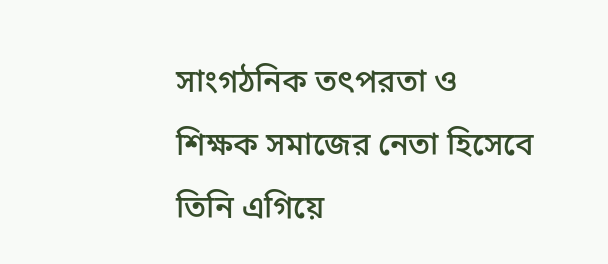সাংগঠনিক তৎপরতা ও শিক্ষক সমাজের নেতা হিসেবে তিনি এগিয়ে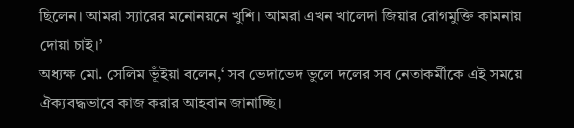ছিলেন। আমরা স্যারের মনোনয়নে খুশি। আমরা এখন খালেদা জিয়ার রোগমুক্তি কামনায় দোয়া চাই।’
অধ্যক্ষ মো. সেলিম ভূঁইয়া বলেন,‘ সব ভেদাভেদ ভুলে দলের সব নেতাকর্মীকে এই সময়ে ঐক্যবদ্ধভাবে কাজ করার আহবান জানাচ্ছি।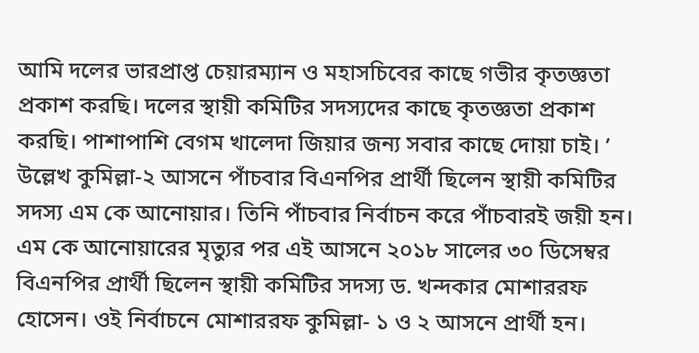আমি দলের ভারপ্রাপ্ত চেয়ারম্যান ও মহাসচিবের কাছে গভীর কৃতজ্ঞতা প্রকাশ করছি। দলের স্থায়ী কমিটির সদস্যদের কাছে কৃতজ্ঞতা প্রকাশ করছি। পাশাপাশি বেগম খালেদা জিয়ার জন্য সবার কাছে দোয়া চাই। ’
উল্লেখ কুমিল্লা-২ আসনে পাঁচবার বিএনপির প্রার্থী ছিলেন স্থায়ী কমিটির সদস্য এম কে আনোয়ার। তিনি পাঁচবার নির্বাচন করে পাঁচবারই জয়ী হন। এম কে আনোয়ারের মৃত্যুর পর এই আসনে ২০১৮ সালের ৩০ ডিসেম্বর বিএনপির প্রার্থী ছিলেন স্থায়ী কমিটির সদস্য ড. খন্দকার মোশাররফ হোসেন। ওই নির্বাচনে মোশাররফ কুমিল্লা- ১ ও ২ আসনে প্রার্থী হন।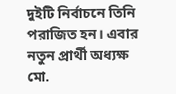দুইটি নির্বাচনে তিনি পরাজিত হন। এবার নতুন প্রার্থী অধ্যক্ষ মো.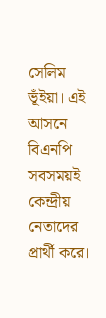সেলিম ভূঁইয়া। এই আসনে বিএনপি সবসময়ই কেন্দ্রীয় নেতাদের প্রার্থী করে।